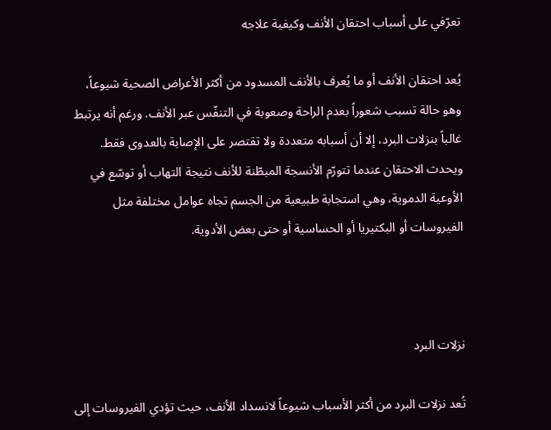تعرّفي على أسباب احتقان الأنف وكيفية علاجه

يُعد احتقان الأنف أو ما يُعرف بالأنف المسدود من أكثر الأعراض الصحية شيوعاً، وهو حالة تسبب شعوراً بعدم الراحة وصعوبة في التنفّس عبر الأنف. ورغم أنه يرتبط غالباً بنزلات البرد، إلا أن أسبابه متعددة ولا تقتصر على الإصابة بالعدوى فقط. ويحدث الاحتقان عندما تتورّم الأنسجة المبطّنة للأنف نتيجة التهاب أو توسّع في الأوعية الدموية، وهي استجابة طبيعية من الجسم تجاه عوامل مختلفة مثل الفيروسات أو البكتيريا أو الحساسية أو حتى بعض الأدوية.



نزلات البرد

تُعد نزلات البرد من أكثر الأسباب شيوعاً لانسداد الأنف، حيث تؤدي الفيروسات إلى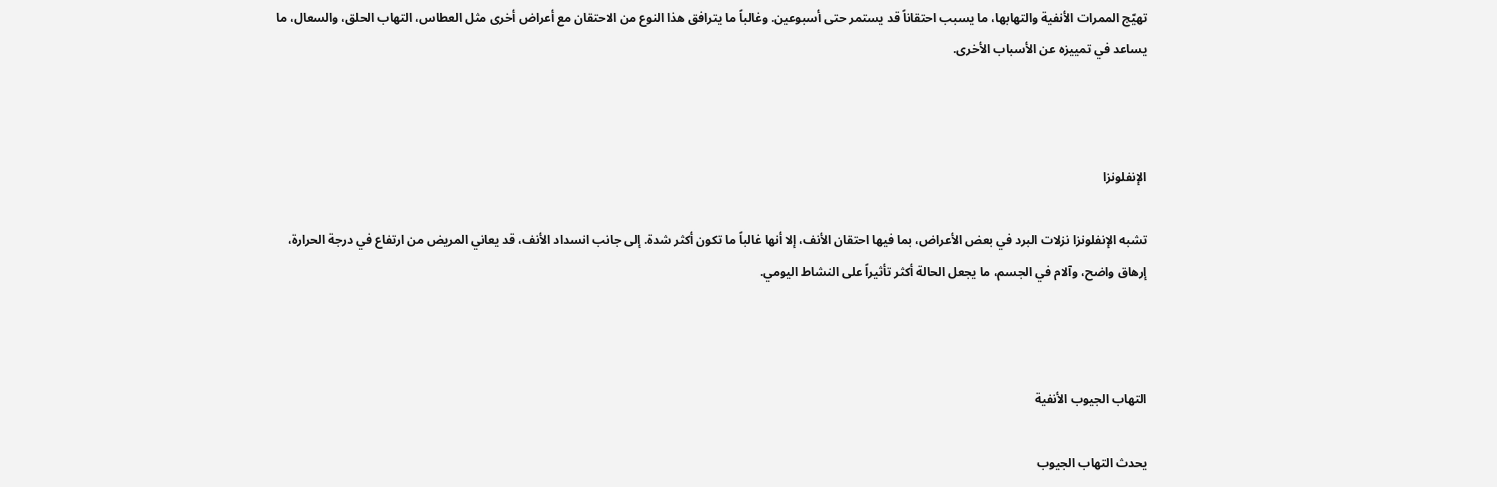تهيّج الممرات الأنفية والتهابها، ما يسبب احتقاناً قد يستمر حتى أسبوعين. وغالباً ما يترافق هذا النوع من الاحتقان مع أعراض أخرى مثل العطاس، التهاب الحلق، والسعال، ما يساعد في تمييزه عن الأسباب الأخرى.



الإنفلونزا

تشبه الإنفلونزا نزلات البرد في بعض الأعراض، بما فيها احتقان الأنف، إلا أنها غالباً ما تكون أكثر شدة. إلى جانب انسداد الأنف، قد يعاني المريض من ارتفاع في درجة الحرارة، إرهاق واضح، وآلام في الجسم، ما يجعل الحالة أكثر تأثيراً على النشاط اليومي.



التهاب الجيوب الأنفية

يحدث التهاب الجيوب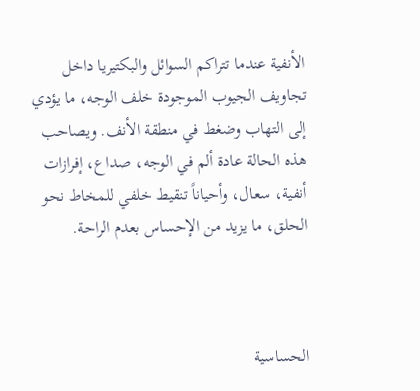الأنفية عندما تتراكم السوائل والبكتيريا داخل تجاويف الجيوب الموجودة خلف الوجه، ما يؤدي إلى التهاب وضغط في منطقة الأنف. ويصاحب هذه الحالة عادة ألم في الوجه، صداع، إفرازات أنفية، سعال، وأحياناً تنقيط خلفي للمخاط نحو الحلق، ما يزيد من الإحساس بعدم الراحة.



الحساسية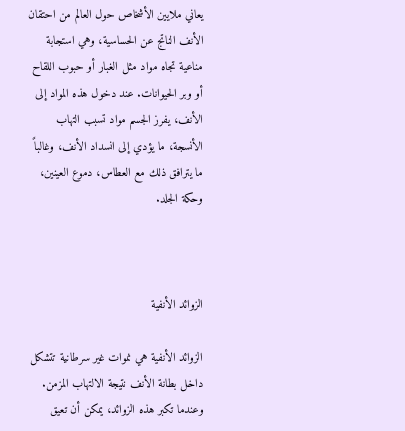يعاني ملايين الأشخاص حول العالم من احتقان الأنف الناتج عن الحساسية، وهي استجابة مناعية تجاه مواد مثل الغبار أو حبوب اللقاح أو وبر الحيوانات. عند دخول هذه المواد إلى الأنف، يفرز الجسم مواد تسبب التهاب الأنسجة، ما يؤدي إلى انسداد الأنف، وغالباً ما يترافق ذلك مع العطاس، دموع العينين، وحكة الجلد.



الزوائد الأنفية

الزوائد الأنفية هي نموات غير سرطانية تتشكل داخل بطانة الأنف نتيجة الالتهاب المزمن. وعندما تكبر هذه الزوائد، يمكن أن تعيق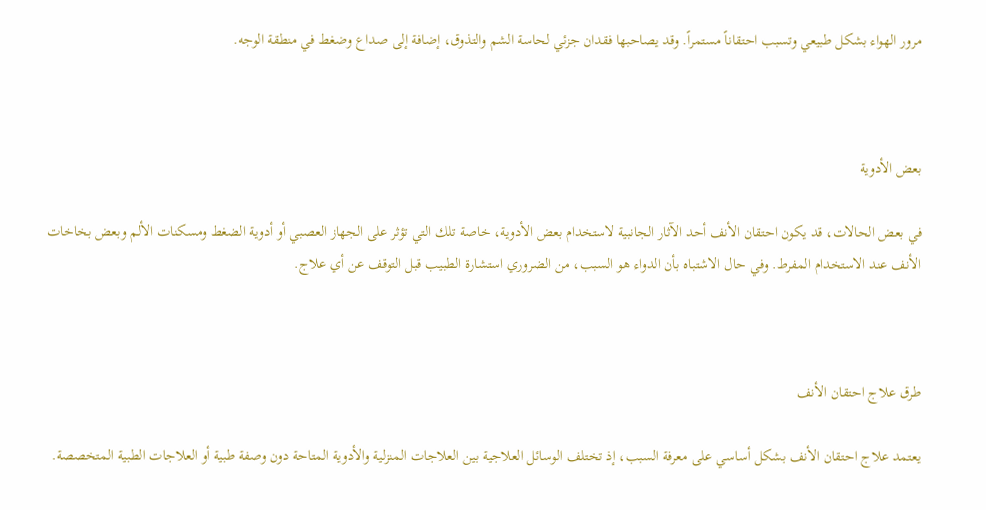مرور الهواء بشكل طبيعي وتسبب احتقاناً مستمراً. وقد يصاحبها فقدان جزئي لحاسة الشم والتذوق، إضافة إلى صداع وضغط في منطقة الوجه.



بعض الأدوية

في بعض الحالات، قد يكون احتقان الأنف أحد الآثار الجانبية لاستخدام بعض الأدوية، خاصة تلك التي تؤثر على الجهاز العصبي أو أدوية الضغط ومسكنات الألم وبعض بخاخات الأنف عند الاستخدام المفرط. وفي حال الاشتباه بأن الدواء هو السبب، من الضروري استشارة الطبيب قبل التوقف عن أي علاج.



طرق علاج احتقان الأنف

يعتمد علاج احتقان الأنف بشكل أساسي على معرفة السبب، إذ تختلف الوسائل العلاجية بين العلاجات المنزلية والأدوية المتاحة دون وصفة طبية أو العلاجات الطبية المتخصصة.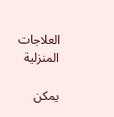العلاجات المنزلية

يمكن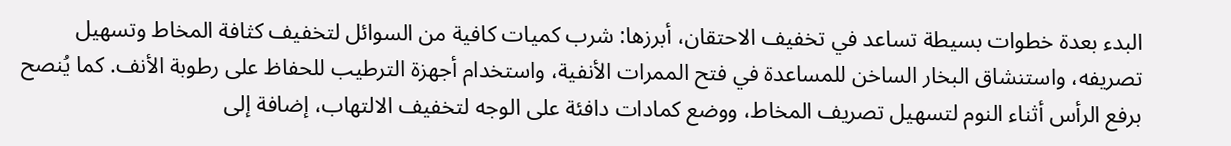البدء بعدة خطوات بسيطة تساعد في تخفيف الاحتقان، أبرزها: شرب كميات كافية من السوائل لتخفيف كثافة المخاط وتسهيل تصريفه، واستنشاق البخار الساخن للمساعدة في فتح الممرات الأنفية، واستخدام أجهزة الترطيب للحفاظ على رطوبة الأنف. كما يُنصح برفع الرأس أثناء النوم لتسهيل تصريف المخاط، ووضع كمادات دافئة على الوجه لتخفيف الالتهاب، إضافة إلى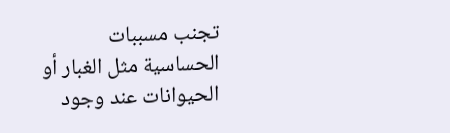تجنب مسببات الحساسية مثل الغبار أو الحيوانات عند وجود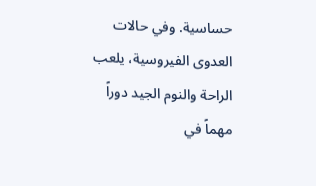حساسية. وفي حالات العدوى الفيروسية، يلعب الراحة والنوم الجيد دوراً مهماً في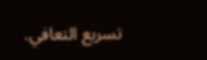تسريع التعافي.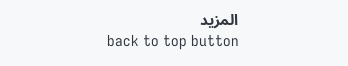المزيد
back to top button